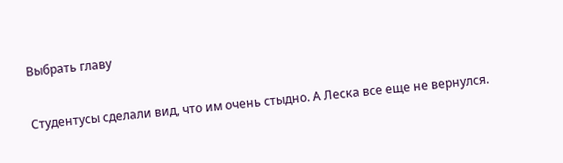Выбрать главу

Студентусы сделали вид, что им очень стыдно. А Леска все еще не вернулся.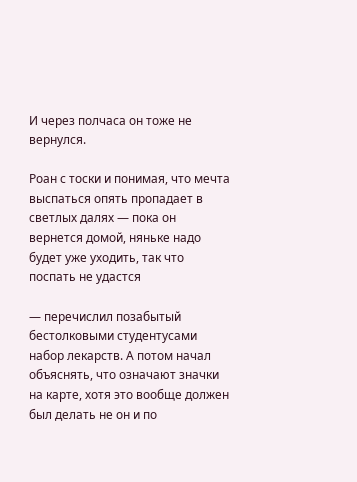И через полчаса он тоже не вернулся.

Роан с тоски и понимая, что мечта выспаться опять пропадает в светлых далях — пока он вернется домой, няньке надо будет уже уходить, так что поспать не удастся

— перечислил позабытый бестолковыми студентусами набор лекарств. А потом начал объяснять, что означают значки на карте, хотя это вообще должен был делать не он и по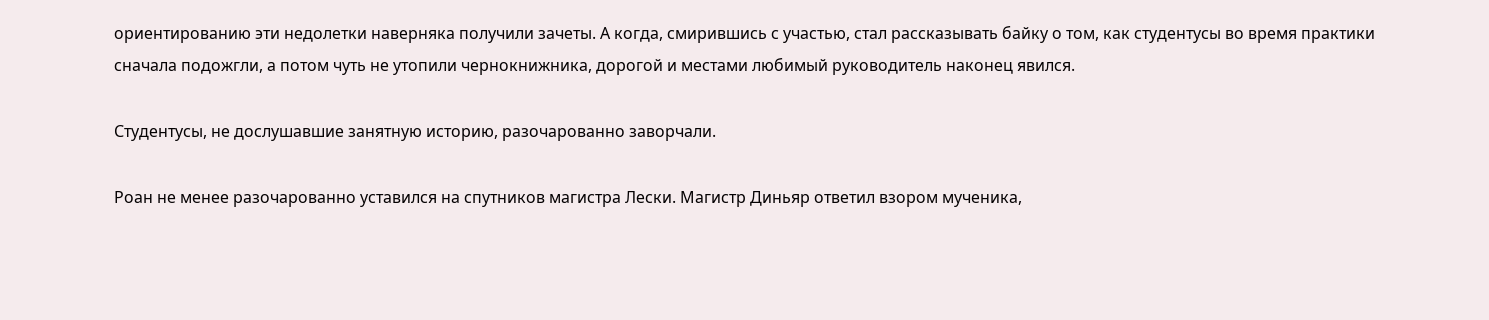ориентированию эти недолетки наверняка получили зачеты. А когда, смирившись с участью, стал рассказывать байку о том, как студентусы во время практики сначала подожгли, а потом чуть не утопили чернокнижника, дорогой и местами любимый руководитель наконец явился.

Студентусы, не дослушавшие занятную историю, разочарованно заворчали.

Роан не менее разочарованно уставился на спутников магистра Лески. Магистр Диньяр ответил взором мученика,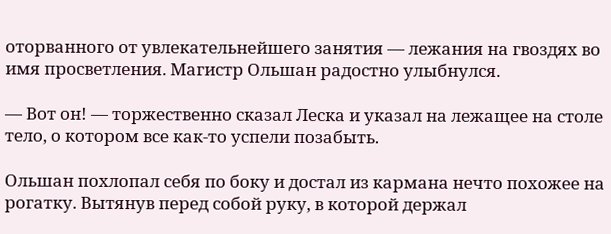оторванного от увлекательнейшего занятия — лежания на гвоздях во имя просветления. Магистр Ольшан радостно улыбнулся.

— Вот он! — торжественно сказал Леска и указал на лежащее на столе тело, о котором все как-то успели позабыть.

Ольшан похлопал себя по боку и достал из кармана нечто похожее на рогатку. Вытянув перед собой руку, в которой держал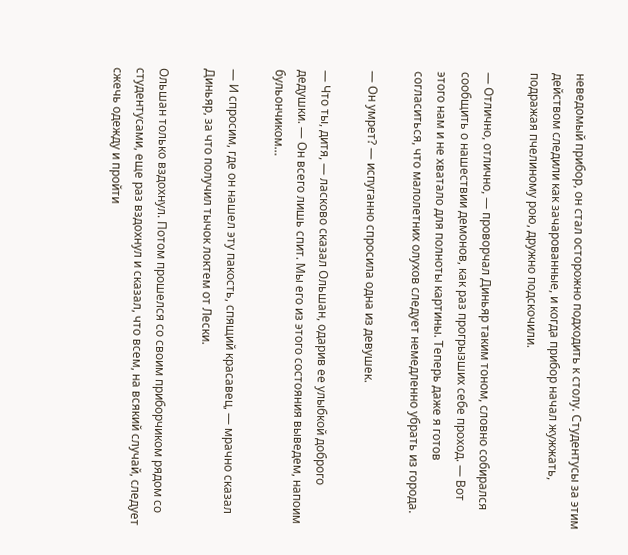неведомый прибор, он стал осторожно подходить к столу. Студентусы за этим действом следили как зачарованные, и когда прибор начал жужжать, подражая пчелиному рою, дружно подскочили.

— Отлично, отлично, — проворчал Диньяр таким тоном, словно собирался сообщить о нашествии демонов, как раз прогрызших себе проход. — Вот этого нам и не хватало для полноты картины. Теперь даже я готов согласиться, что малолетних олухов следует немедленно убрать из города.

— Он умрет? — испуганно спросила одна из девушек.

— Что ты, дитя, — ласково сказал Ольшан, одарив ее улыбкой доброго дедушки. — Он всего лишь спит. Мы его из этого состояния выведем, напоим бульончиком…

— И спросим, где он нашел эту пакость, спящий красавец, — мрачно сказал Диньяр, за что получил тычок локтем от Лески.

Ольшан только вздохнул. Потом прошелся со своим приборчиком рядом со студентусами, еще раз вздохнул и сказал, что всем, на всякий случай, следует сжечь одежду и пройти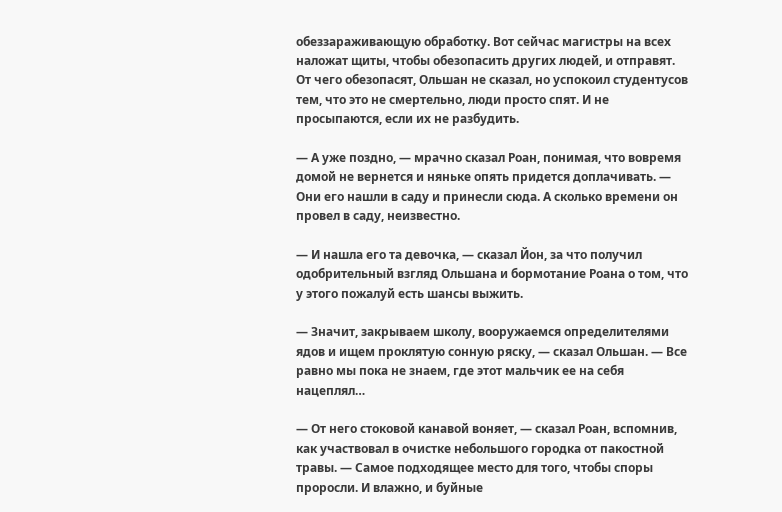обеззараживающую обработку. Вот сейчас магистры на всех наложат щиты, чтобы обезопасить других людей, и отправят. От чего обезопасят, Ольшан не сказал, но успокоил студентусов тем, что это не смертельно, люди просто спят. И не просыпаются, если их не разбудить.

— А уже поздно, — мрачно сказал Роан, понимая, что вовремя домой не вернется и няньке опять придется доплачивать. — Они его нашли в саду и принесли сюда. А сколько времени он провел в саду, неизвестно.

— И нашла его та девочка, — сказал Йон, за что получил одобрительный взгляд Ольшана и бормотание Роана о том, что у этого пожалуй есть шансы выжить.

— Значит, закрываем школу, вооружаемся определителями ядов и ищем проклятую сонную ряску, — сказал Ольшан. — Все равно мы пока не знаем, где этот мальчик ее на себя нацеплял…

— От него стоковой канавой воняет, — сказал Роан, вспомнив, как участвовал в очистке небольшого городка от пакостной травы. — Самое подходящее место для того, чтобы споры проросли. И влажно, и буйные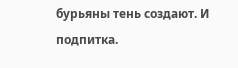бурьяны тень создают. И подпитка.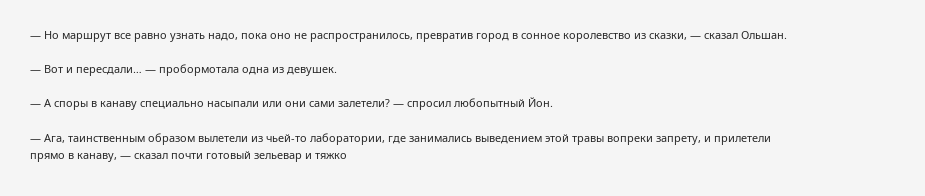— Но маршрут все равно узнать надо, пока оно не распространилось, превратив город в сонное королевство из сказки, — сказал Ольшан.

— Вот и пересдали… — пробормотала одна из девушек.

— А споры в канаву специально насыпали или они сами залетели? — спросил любопытный Йон.

— Ага, таинственным образом вылетели из чьей-то лаборатории, где занимались выведением этой травы вопреки запрету, и прилетели прямо в канаву, — сказал почти готовый зельевар и тяжко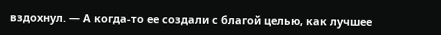вздохнул. — А когда-то ее создали с благой целью, как лучшее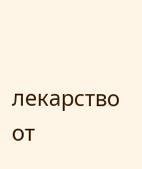лекарство от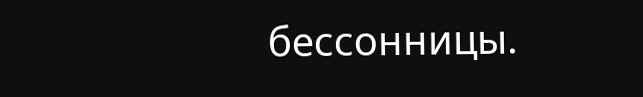бессонницы.